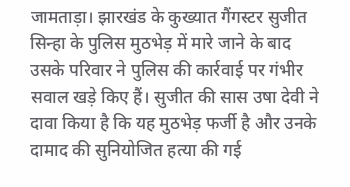जामताड़ा। झारखंड के कुख्यात गैंगस्टर सुजीत सिन्हा के पुलिस मुठभेड़ में मारे जाने के बाद उसके परिवार ने पुलिस की कार्रवाई पर गंभीर सवाल खड़े किए हैं। सुजीत की सास उषा देवी ने दावा किया है कि यह मुठभेड़ फर्जी है और उनके दामाद की सुनियोजित हत्या की गई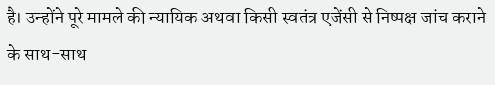है। उन्होंने पूरे मामले की न्यायिक अथवा किसी स्वतंत्र एजेंसी से निष्पक्ष जांच कराने के साथ-साथ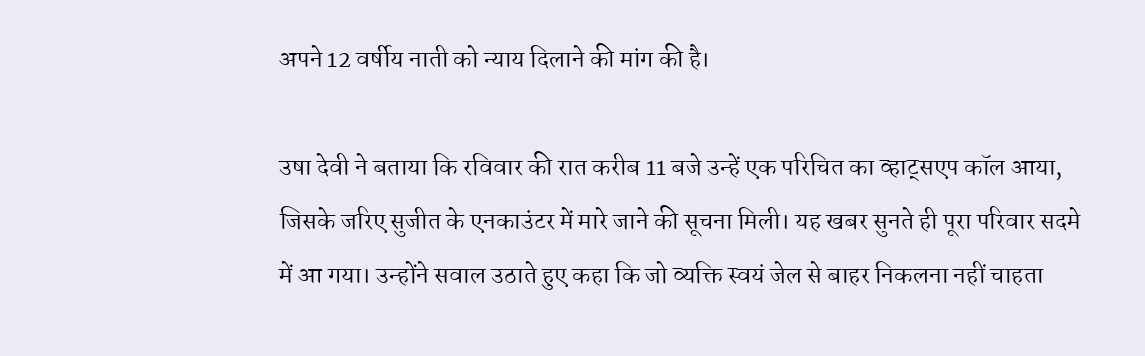अपने 12 वर्षीय नाती को न्याय दिलाने की मांग की है।

उषा देवी ने बताया कि रविवार की रात करीब 11 बजे उन्हें एक परिचित का व्हाट्सएप कॉल आया, जिसके जरिए सुजीत के एनकाउंटर में मारे जाने की सूचना मिली। यह खबर सुनते ही पूरा परिवार सदमे में आ गया। उन्होंने सवाल उठाते हुए कहा कि जो व्यक्ति स्वयं जेल से बाहर निकलना नहीं चाहता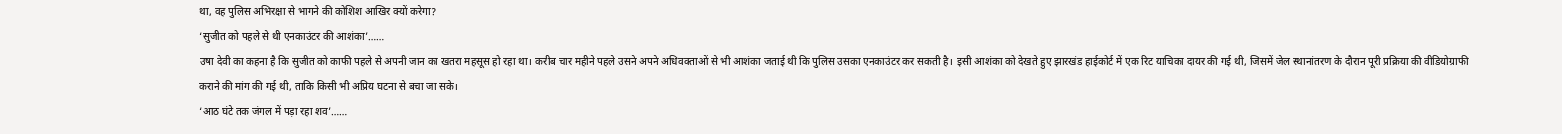था, वह पुलिस अभिरक्षा से भागने की कोशिश आखिर क्यों करेगा?
‘सुजीत को पहले से थी एनकाउंटर की आशंका’……
उषा देवी का कहना है कि सुजीत को काफी पहले से अपनी जान का खतरा महसूस हो रहा था। करीब चार महीने पहले उसने अपने अधिवक्ताओं से भी आशंका जताई थी कि पुलिस उसका एनकाउंटर कर सकती है। इसी आशंका को देखते हुए झारखंड हाईकोर्ट में एक रिट याचिका दायर की गई थी, जिसमें जेल स्थानांतरण के दौरान पूरी प्रक्रिया की वीडियोग्राफी कराने की मांग की गई थी, ताकि किसी भी अप्रिय घटना से बचा जा सके।
‘आठ घंटे तक जंगल में पड़ा रहा शव’……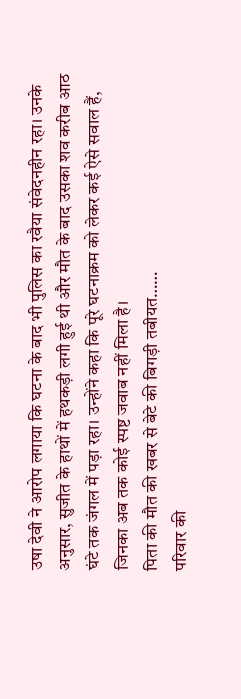उषा देवी ने आरोप लगाया कि घटना के बाद भी पुलिस का रवैया संवेदनहीन रहा। उनके अनुसार, सुजीत के हाथों में हथकड़ी लगी हुई थी और मौत के बाद उसका शव करीब आठ घंटे तक जंगल में पड़ा रहा। उन्होंने कहा कि पूरे घटनाक्रम को लेकर कई ऐसे सवाल हैं, जिनका अब तक कोई स्पष्ट जवाब नहीं मिला है।
पिता की मौत की खबर से बेटे की बिगड़ी तबीयत……
परिवार की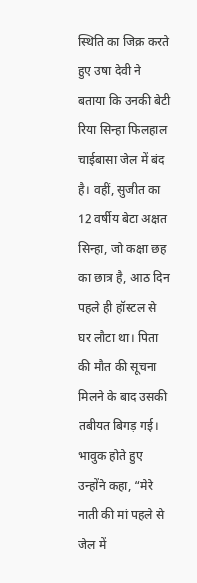स्थिति का जिक्र करते हुए उषा देवी ने बताया कि उनकी बेटी रिया सिन्हा फिलहाल चाईबासा जेल में बंद है। वहीं, सुजीत का 12 वर्षीय बेटा अक्षत सिन्हा, जो कक्षा छह का छात्र है, आठ दिन पहले ही हॉस्टल से घर लौटा था। पिता की मौत की सूचना मिलने के बाद उसकी तबीयत बिगड़ गई। भावुक होते हुए उन्होंने कहा, “मेरे नाती की मां पहले से जेल में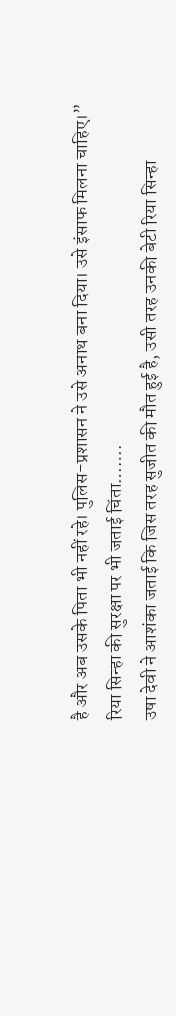है और अब उसके पिता भी नहीं रहे। पुलिस-प्रशासन ने उसे अनाथ बना दिया। उसे इंसाफ मिलना चाहिए।”
रिया सिन्हा की सुरक्षा पर भी जताई चिंता…….
उषा देवी ने आशंका जताई कि जिस तरह सुजीत की मौत हुई है, उसी तरह उनकी बेटी रिया सिन्हा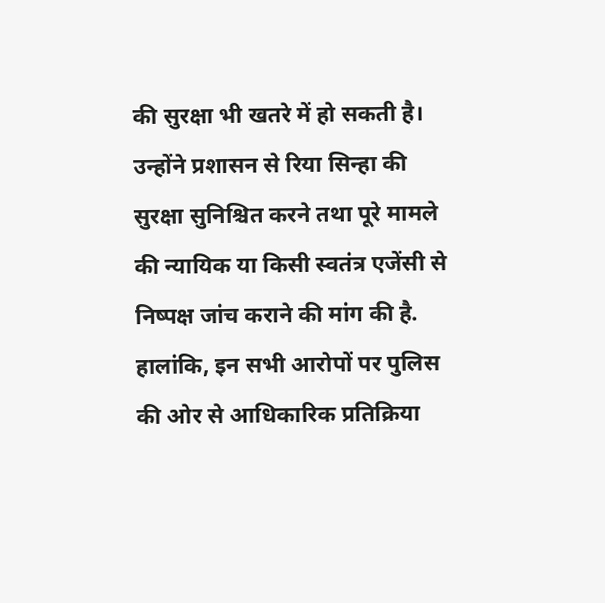की सुरक्षा भी खतरे में हो सकती है। उन्होंने प्रशासन से रिया सिन्हा की सुरक्षा सुनिश्चित करने तथा पूरे मामले की न्यायिक या किसी स्वतंत्र एजेंसी से निष्पक्ष जांच कराने की मांग की है. हालांकि, इन सभी आरोपों पर पुलिस की ओर से आधिकारिक प्रतिक्रिया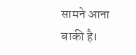सामने आना बाकी है।